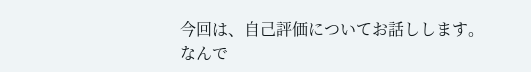今回は、自己評価についてお話しします。
なんで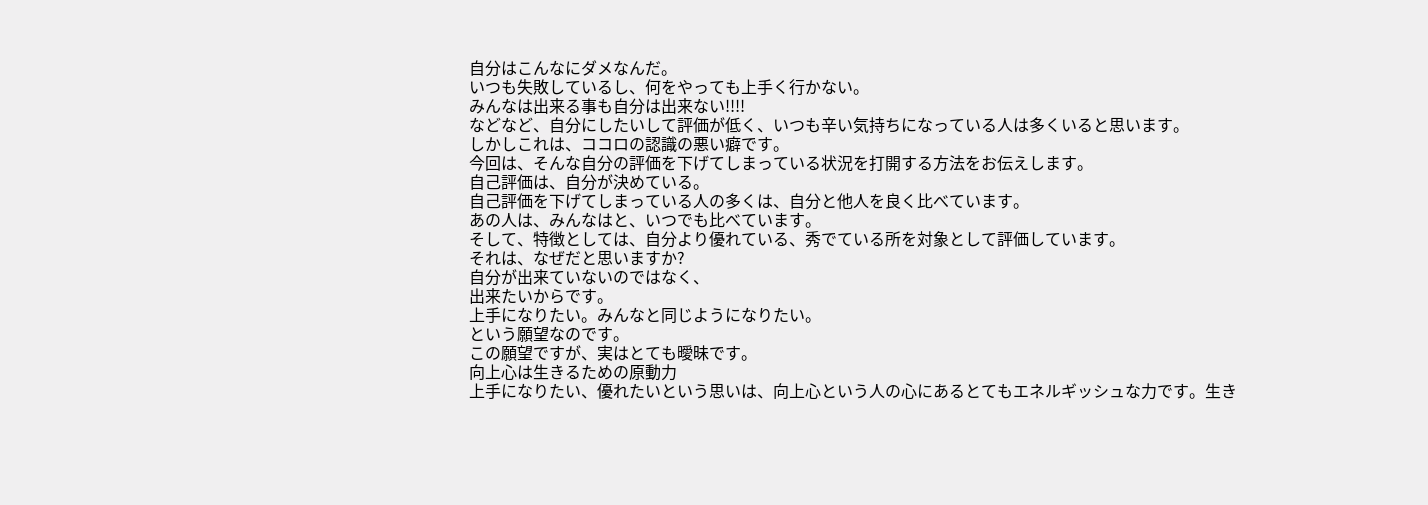自分はこんなにダメなんだ。
いつも失敗しているし、何をやっても上手く行かない。
みんなは出来る事も自分は出来ない!!!!
などなど、自分にしたいして評価が低く、いつも辛い気持ちになっている人は多くいると思います。
しかしこれは、ココロの認識の悪い癖です。
今回は、そんな自分の評価を下げてしまっている状況を打開する方法をお伝えします。
自己評価は、自分が決めている。
自己評価を下げてしまっている人の多くは、自分と他人を良く比べています。
あの人は、みんなはと、いつでも比べています。
そして、特徴としては、自分より優れている、秀でている所を対象として評価しています。
それは、なぜだと思いますか?
自分が出来ていないのではなく、
出来たいからです。
上手になりたい。みんなと同じようになりたい。
という願望なのです。
この願望ですが、実はとても曖昧です。
向上心は生きるための原動力
上手になりたい、優れたいという思いは、向上心という人の心にあるとてもエネルギッシュな力です。生き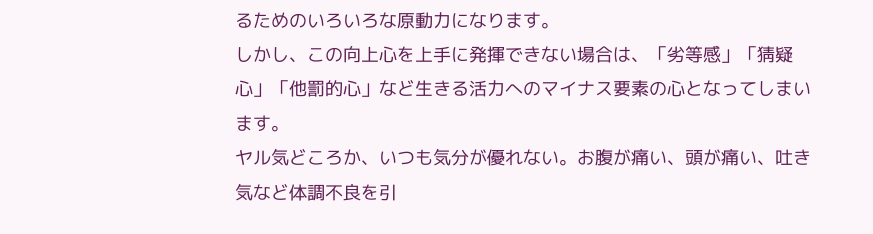るためのいろいろな原動力になります。
しかし、この向上心を上手に発揮できない場合は、「劣等感」「猜疑心」「他罰的心」など生きる活力へのマイナス要素の心となってしまいます。
ヤル気どころか、いつも気分が優れない。お腹が痛い、頭が痛い、吐き気など体調不良を引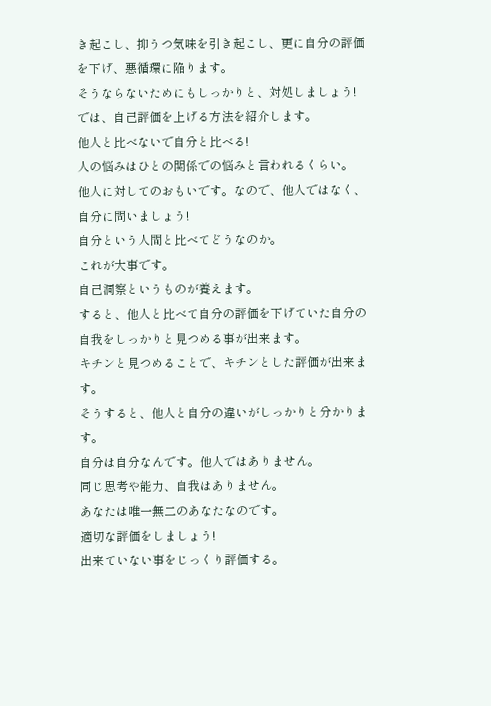き起こし、抑うつ気味を引き起こし、更に自分の評価を下げ、悪循環に陥ります。
そうならないためにもしっかりと、対処しましょう!
では、自己評価を上げる方法を紹介します。
他人と比べないで自分と比べる!
人の悩みはひとの関係での悩みと言われるくらい。
他人に対してのおもいです。なので、他人ではなく、自分に問いましょう!
自分という人間と比べてどうなのか。
これが大事です。
自己洞察というものが養えます。
すると、他人と比べて自分の評価を下げていた自分の自我をしっかりと見つめる事が出来ます。
キチンと見つめることで、キチンとした評価が出来ます。
そうすると、他人と自分の違いがしっかりと分かります。
自分は自分なんです。他人ではありません。
同じ思考や能力、自我はありません。
あなたは唯一無二のあなたなのです。
適切な評価をしましょう!
出来ていない事をじっくり評価する。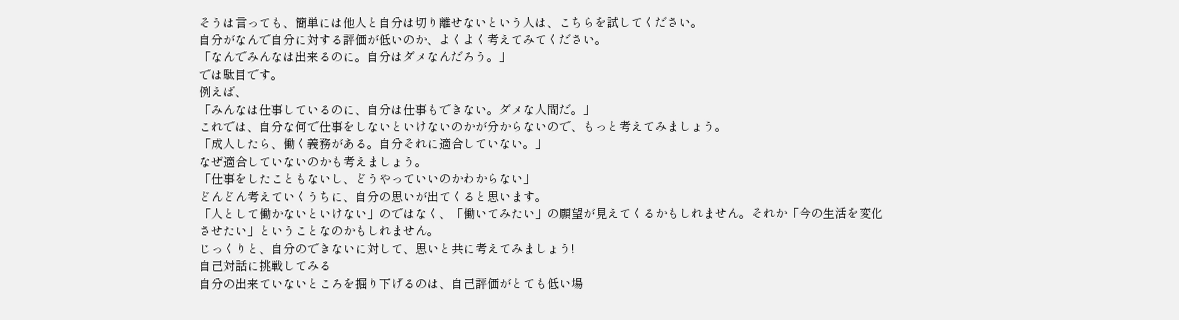そうは言っても、簡単には他人と自分は切り離せないという人は、こちらを試してください。
自分がなんで自分に対する評価が低いのか、よくよく考えてみてください。
「なんでみんなは出来るのに。自分はダメなんだろう。」
では駄目です。
例えば、
「みんなは仕事しているのに、自分は仕事もできない。ダメな人間だ。」
これでは、自分な何で仕事をしないといけないのかが分からないので、もっと考えてみましょう。
「成人したら、働く義務がある。自分それに適合していない。」
なぜ適合していないのかも考えましょう。
「仕事をしたこともないし、どうやっていいのかわからない」
どんどん考えていくうちに、自分の思いが出てくると思います。
「人として働かないといけない」のではなく、「働いてみたい」の願望が見えてくるかもしれません。それか「今の生活を変化させたい」ということなのかもしれません。
じっくりと、自分のできないに対して、思いと共に考えてみましょう!
自己対話に挑戦してみる
自分の出来ていないところを掘り下げるのは、自己評価がとても低い場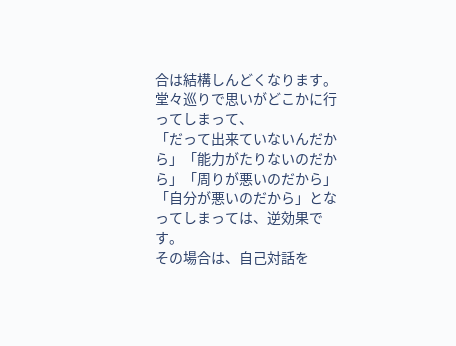合は結構しんどくなります。堂々巡りで思いがどこかに行ってしまって、
「だって出来ていないんだから」「能力がたりないのだから」「周りが悪いのだから」「自分が悪いのだから」となってしまっては、逆効果です。
その場合は、自己対話を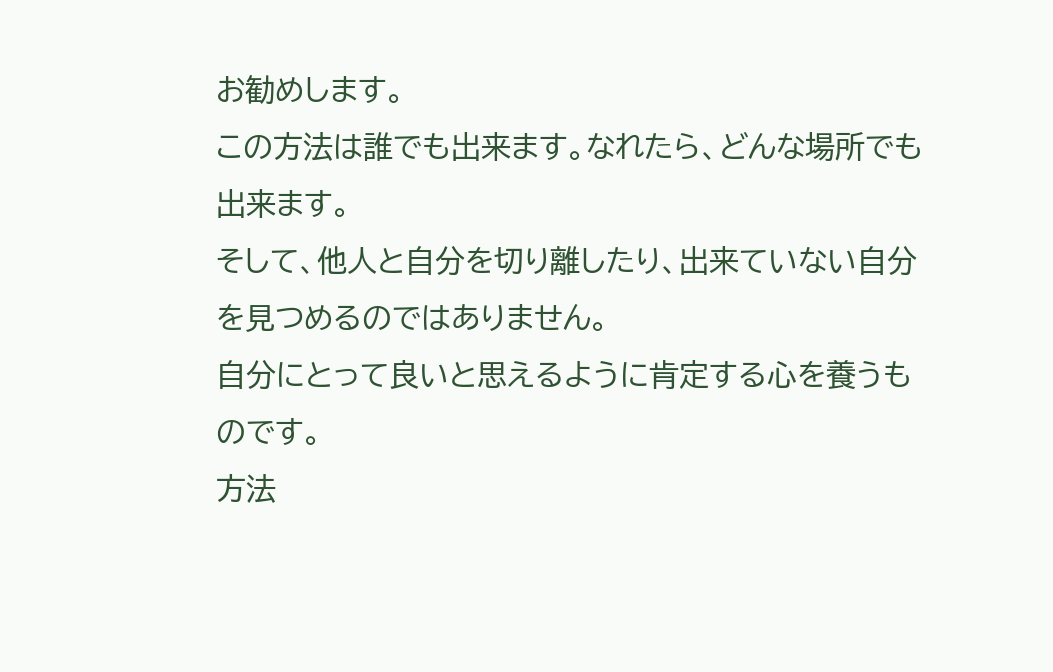お勧めします。
この方法は誰でも出来ます。なれたら、どんな場所でも出来ます。
そして、他人と自分を切り離したり、出来ていない自分を見つめるのではありません。
自分にとって良いと思えるように肯定する心を養うものです。
方法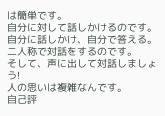は簡単です。
自分に対して話しかけるのです。
自分に話しかけ、自分で答える。
二人称で対話をするのです。
そして、声に出して対話しましょう!
人の思いは複雑なんです。
自己評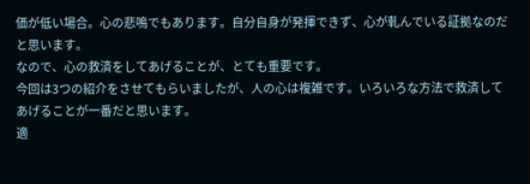価が低い場合。心の悲鳴でもあります。自分自身が発揮できず、心が軋んでいる証拠なのだと思います。
なので、心の救済をしてあげることが、とても重要です。
今回は3つの紹介をさせてもらいましたが、人の心は複雑です。いろいろな方法で救済してあげることが一番だと思います。
適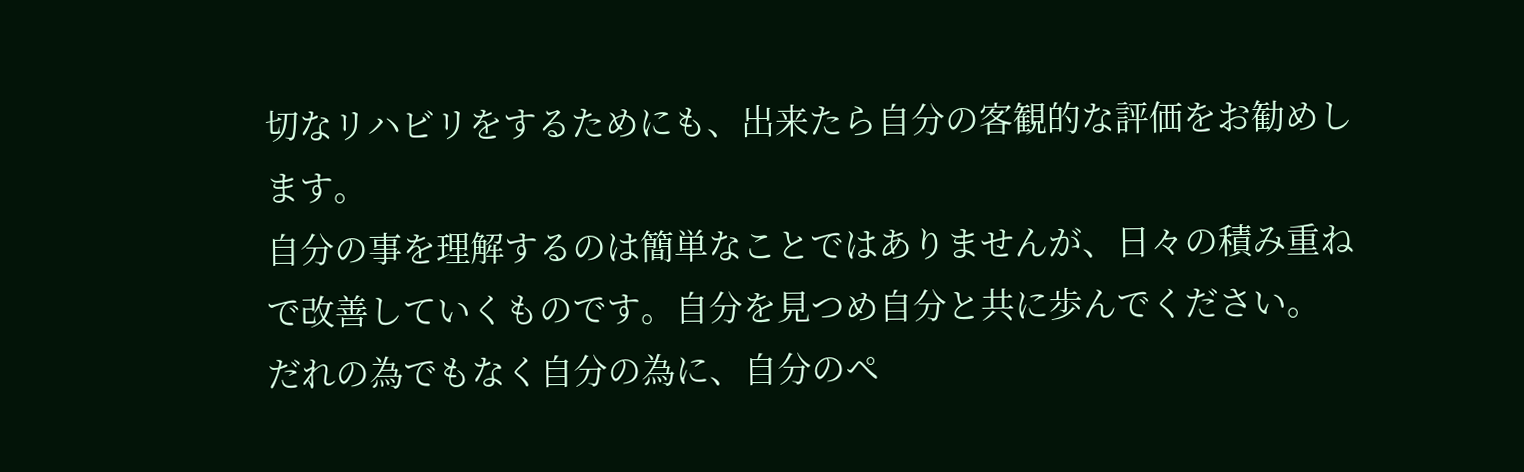切なリハビリをするためにも、出来たら自分の客観的な評価をお勧めします。
自分の事を理解するのは簡単なことではありませんが、日々の積み重ねで改善していくものです。自分を見つめ自分と共に歩んでください。
だれの為でもなく自分の為に、自分のペ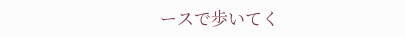ースで歩いてく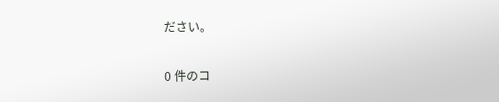ださい。

0 件のコ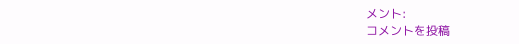メント:
コメントを投稿